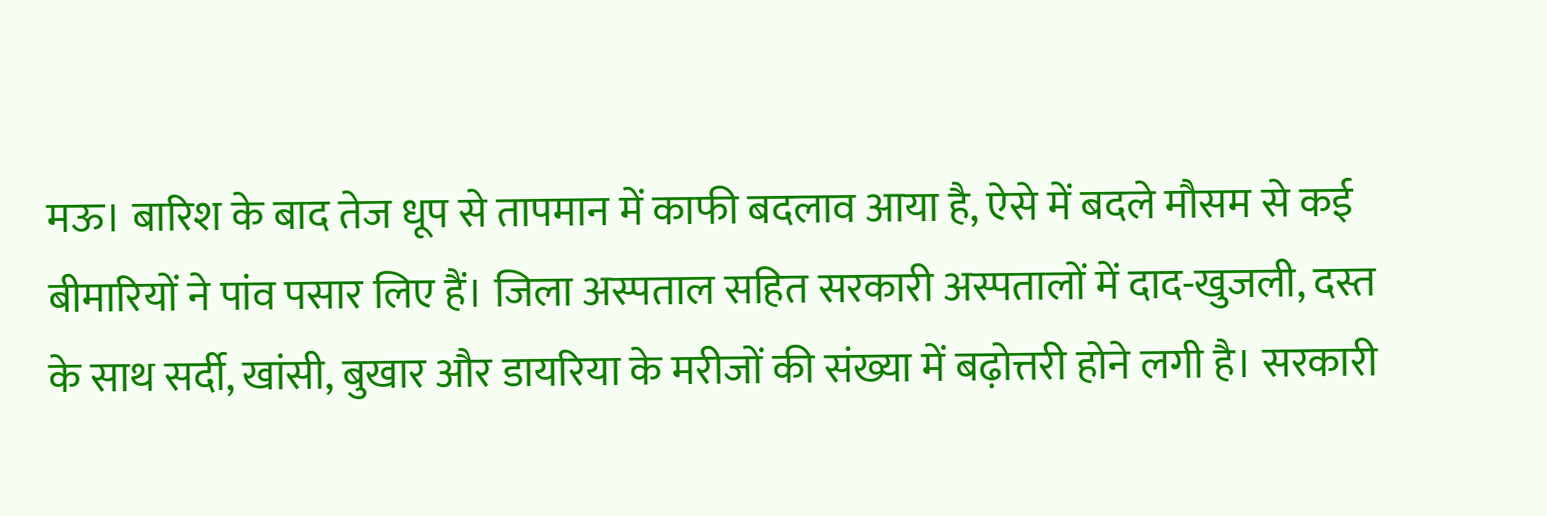मऊ। बारिश के बाद तेज धूप से तापमान में काफी बदलाव आया है, ऐसे में बदले मौसम से कई बीमारियों ने पांव पसार लिए हैं। जिला अस्पताल सहित सरकारी अस्पतालों में दाद-खुजली, दस्त के साथ सर्दी, खांसी, बुखार और डायरिया के मरीजों की संख्या में बढ़ोत्तरी होने लगी है। सरकारी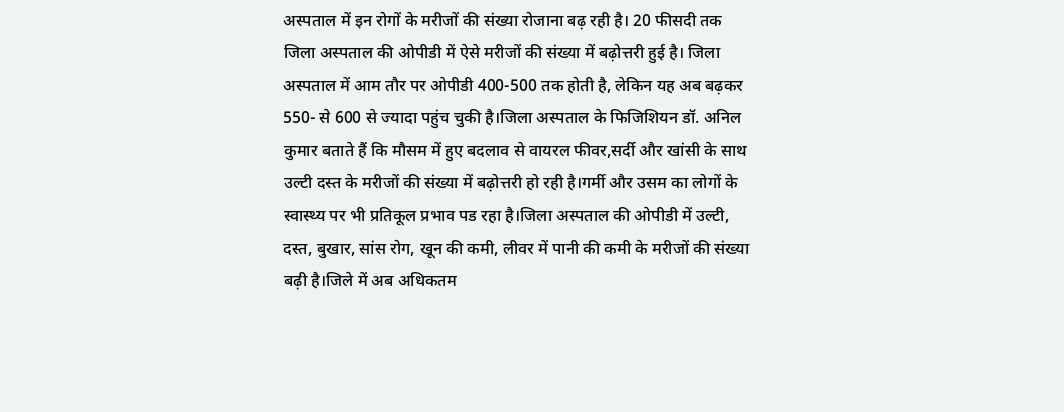अस्पताल में इन रोगों के मरीजों की संख्या रोजाना बढ़ रही है। 20 फीसदी तक जिला अस्पताल की ओपीडी में ऐसे मरीजों की संख्या में बढ़ोत्तरी हुई है। जिला अस्पताल में आम तौर पर ओपीडी 400-500 तक होती है, लेकिन यह अब बढ़कर 550- से 600 से ज्यादा पहुंच चुकी है।जिला अस्पताल के फिजिशियन डॉ. अनिल कुमार बताते हैं कि मौसम में हुए बदलाव से वायरल फीवर,सर्दी और खांसी के साथ उल्टी दस्त के मरीजों की संख्या में बढ़ोत्तरी हो रही है।गर्मी और उसम का लोगों के स्वास्थ्य पर भी प्रतिकूल प्रभाव पड रहा है।जिला अस्पताल की ओपीडी में उल्टी, दस्त, बुखार, सांस रोग, खून की कमी, लीवर में पानी की कमी के मरीजों की संख्या बढ़ी है।जिले में अब अधिकतम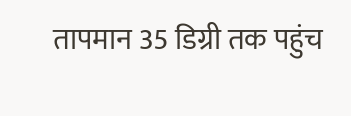तापमान 35 डिग्री तक पहुंच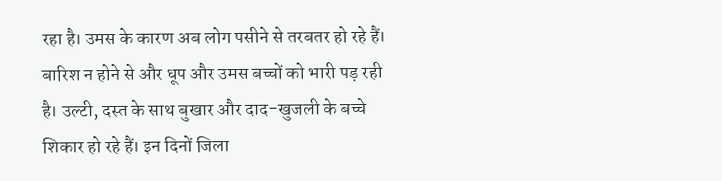रहा है। उमस के कारण अब लोग पसीने से तरबतर हो रहे हैं। बारिश न होने से और धूप और उमस बच्चों को भारी पड़ रही है। उल्टी, दस्त के साथ बुखार और दाद-खुजली के बच्चे शिकार हो रहे हैं। इन दिनों जिला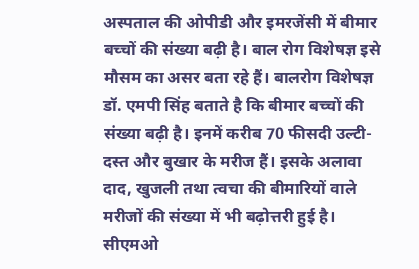अस्पताल की ओपीडी और इमरजेंसी में बीमार बच्चों की संख्या बढ़ी है। बाल रोग विशेषज्ञ इसे मौसम का असर बता रहे हैं। बालरोग विशेषज्ञ डॉ. एमपी सिंह बताते है कि बीमार बच्चों की संख्या बढ़ी है। इनमें करीब 70 फीसदी उल्टी-दस्त और बुखार के मरीज हैं। इसके अलावा दाद, खुजली तथा त्वचा की बीमारियों वाले मरीजों की संख्या में भी बढ़ोत्तरी हुई है। सीएमओ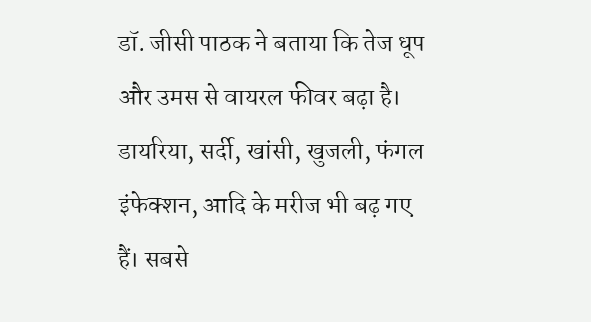डॉ. जीसी पाठक ने बताया कि तेज धूप और उमस से वायरल फीवर बढ़ा है। डायरिया, सर्दी, खांसी, खुजली, फंगल इंफेक्शन, आदि के मरीज भी बढ़ गए हैं। सबसे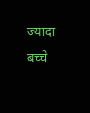ज्यादा बच्चे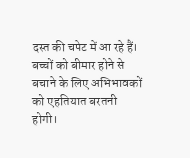दस्त की चपेट में आ रहे हैं। बच्चों को बीमार होने से बचाने के लिए अभिभावकों को एहतियात बरतनी होगी।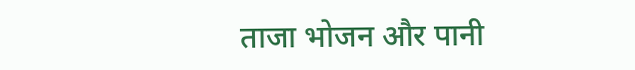ताजा भोजन और पानी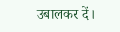उबालकर दें।